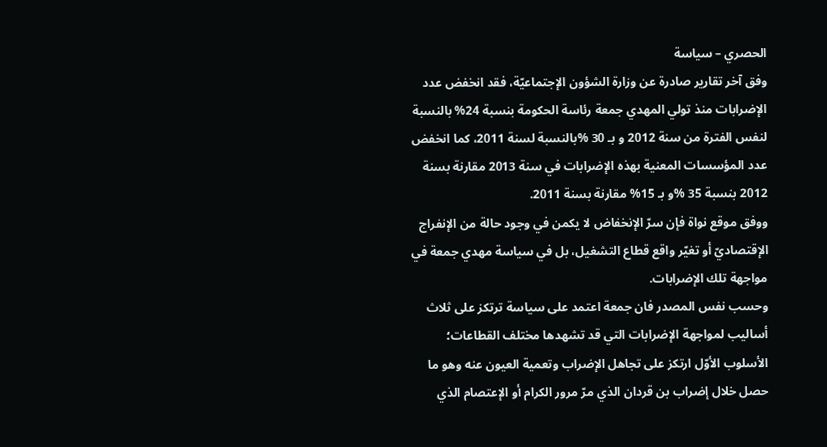الحصري – سياسة
وفق آخر تقارير صادرة عن وزارة الشؤون الإجتماعيّة، فقد انخفض عدد الإضرابات منذ تولي المهدي جمعة رئاسة الحكومة بنسبة 24% بالنسبة لنفس الفترة من سنة 2012 و بـ 30 %بالنسبة لسنة 2011، كما انخفض عدد المؤسسات المعنية بهذه الإضرابات في سنة 2013 مقارنة بسنة 2012 بنسبة 35 %و بـ 15% مقارنة بسنة 2011.
ووفق موقع نواة فإن سرّ الإنخفاض لا يكمن في وجود حالة من الإنفراج الإقتصاديّ أو تغيّر واقع قطاع التشغيل، بل في سياسة مهدي جمعة في مواجهة تلك الإضرابات.
وحسب نفس المصدر فان جمعة اعتمد على سياسة ترتكز على ثلاث أساليب لمواجهة الإضرابات التي قد تشهدها مختلف القطاعات؛ الأسلوب الأوّل ارتكز على تجاهل الإضراب وتعمية العيون عنه وهو ما حصل خلال إضراب بن قردان الذي مرّ مرور الكرام أو الإعتصام الذي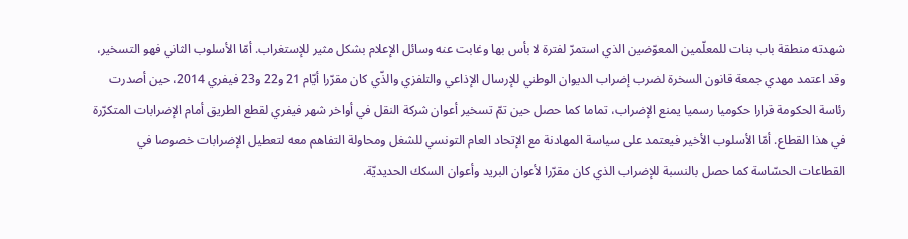شهدته منطقة باب بنات للمعلّمين المعوّضين الذي استمرّ لفترة لا بأس بها وغابت عنه وسائل الإعلام بشكل مثير للإستغراب. أمّا الأسلوب الثاني فهو التسخير، وقد اعتمد مهدي جمعة قانون السخرة لضرب إضراب الديوان الوطني للإرسال الإذاعي والتلفزي والذّي كان مقرّرا أيّام 21 و22 و23 فيفري 2014، حين أصدرت رئاسة الحكومة قرارا حكوميا رسميا يمنع الإضراب، تماما كما حصل حين تمّ تسخير أعوان شركة النقل في أواخر شهر فيفري لقطع الطريق أمام الإضرابات المتكرّرة في هذا القطاع. أمّا الأسلوب الأخير فيعتمد على سياسة المهادنة مع الإتحاد العام التونسي للشغل ومحاولة التفاهم معه لتعطيل الإضرابات خصوصا في القطاعات الحسّاسة كما حصل بالنسبة للإضراب الذي كان مقرّرا لأعوان البريد وأعوان السكك الحديديّة.